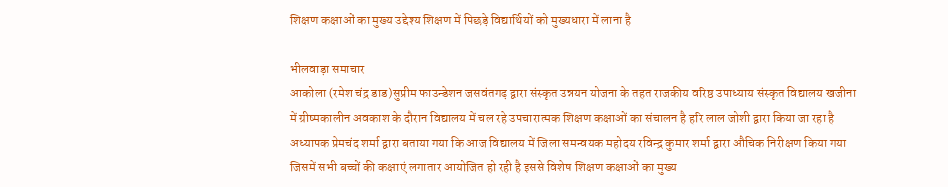शिक्षण कक्षाओं का मुख्य उद्देश्य शिक्षण में पिछड़े विद्यार्थियों को मुख्यधारा में लाना है

भीलवाड़ा समाचार
आकोला (रमेश चंद्र डाड)सुप्रीम फाउन्डेशन जसवंतगढ़ द्वारा संस्कृत उन्नयन योजना के तहत राजकीय वरिष्ठ उपाध्याय संस्कृत विद्यालय खजीना  में ग्रीष्मकालीन अवकाश के दौरान विद्यालय में चल रहे उपचारात्मक शिक्षण कक्षाओं का संचालन है हरि लाल जोशी द्वारा किया जा रहा है अध्यापक प्रेमचंद शर्मा द्वारा बताया गया कि आज विद्यालय में जिला समन्वयक महोदय रविन्द्र कुमार शर्मा द्वारा औचिक निरीक्षण किया गया जिसमें सभी बच्चों की कक्षाएं लगातार आयोजित हो रही है इससे विशेष शिक्षण कक्षाओं का मुख्य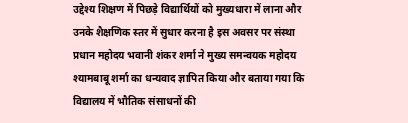उद्देश्य शिक्षण में पिछड़े विद्यार्थियों को मुख्यधारा में लाना और उनके शैक्षणिक स्तर में सुधार करना है इस अवसर पर संस्था प्रधान महोदय भवानी शंकर शर्मा ने मुख्य समन्वयक महोदय श्यामबाबू शर्मा का धन्यवाद ज्ञापित किया और बताया गया कि विद्यालय में भौतिक संसाधनों की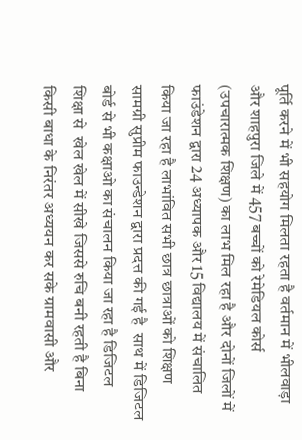पूर्ति करने में भी सहयोग मिलता रहता है वर्तमान में भीलवाड़ा और शाहपुरा जिले में 457 बच्चों को रेमेडियल कोर्स (उपचारात्मक शिक्षण) का लाभ मिल रहा है और दोनों जिलों में फाउंडेशन द्वारा 24 अध्यापक और 15 विद्यालय में संचालित किया जा रहा है लाभांवित सभी छात्र छात्राओं को शिक्षण सामग्री सुप्रीम फाउन्डेशन द्वारा प्रदत्त की गई है  साथ में डिजिटल बोर्ड से भी कक्षाओ का संचालन किया जा रहा है डिजिटल  शिक्षा से  खेल खेल में सीखे जिससे रुचि बनी रहती है बिना किसी बाधा के निरंतर अध्ययन कर सके ग्रामवासी और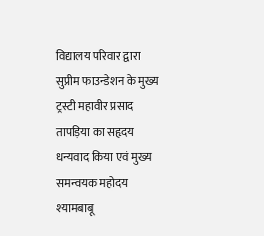विद्यालय परिवार द्वारा सुप्रीम फाउन्डेशन के मुख्य ट्रस्टी महावीर प्रसाद तापड़िया का सहृदय धन्यवाद किया एवं मुख्य समन्वयक महोदय श्यामबाबू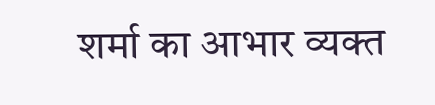शर्मा का आभार व्यक्त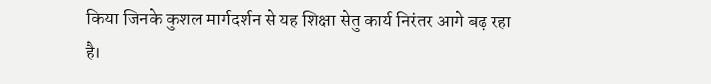किया जिनके कुशल मार्गदर्शन से यह शिक्षा सेतु कार्य निरंतर आगे बढ़ रहा है।